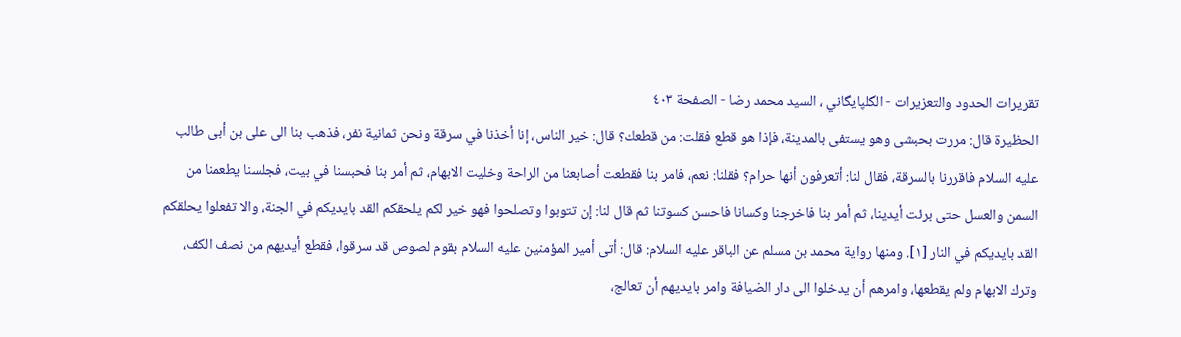تقريرات الحدود والتعزيرات - الگلپايگاني ، السيد محمد رضا - الصفحة ٤٠٣
الحظيرة قال: مررت بحبشى وهو يستفى بالمدينة، فإذا هو قطع فقلت: من قطعك؟ قال: خير الناس، إنا أخذنا في سرقة ونحن ثمانية نفر، فذهب بنا الى على بن أبى طالب عليه السلام فاقررنا بالسرقة، فقال لنا: أتعرفون أنها حرام؟ فقلنا: نعم، فامر بنا فقطعت أصابعنا من الراحة وخليت الابهام، ثم أمر بنا فحبسنا في بيت، فجلسنا يطعمنا من السمن والعسل حتى برئت أيدينا، ثم أمر بنا فاخرجنا وكسانا فاحسن كسوتنا ثم قال لنا: إن تتوبوا وتصلحوا فهو خير لكم يلحقكم القد بايديكم في الجنة، والا تفعلوا يحلقكم القد بايديكم في النار [١]. ومنها رواية محمد بن مسلم عن الباقر عليه السلام: قال: أتى أمير المؤمنين عليه السلام بقوم لصوص قد سرقوا، فقطع أيديهم من نصف الكف، وترك الابهام ولم يقطعها، وامرهم أن يدخلوا الى دار الضيافة وامر بايديهم أن تعالج،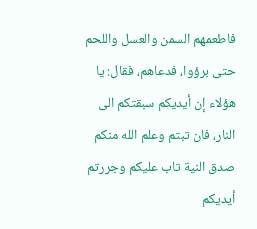فاطعمهم السمن والعسل واللحم حتى برؤوا، فدعاهم، فقال: يا هؤلاء إن أيديكم سبقتكم الى النار، فان تبتم وعلم الله منكم صدق النية تاب عليكم وجررتم أيديكم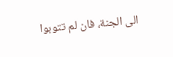الى الجنة، فان لم تتوبوا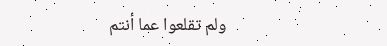ولم تقلعوا عما أنتم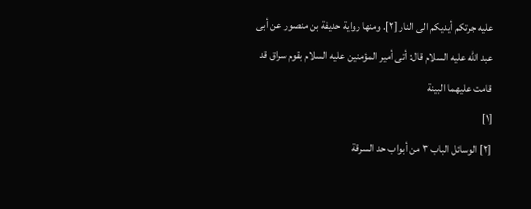عليه جرتكم أيديكم الى النار [٢]. ومنها رواية حديفة بن منصور عن أبى عبد الله عليه السلام قال: أتى أمير المؤمنين عليه السلام بقوم سراق قد قامت عليهما البينة
[١]
[٢] الوسائل الباب ٣ من أبواب حد السرقة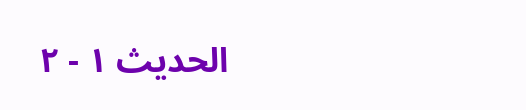الحديث ١ - ٢